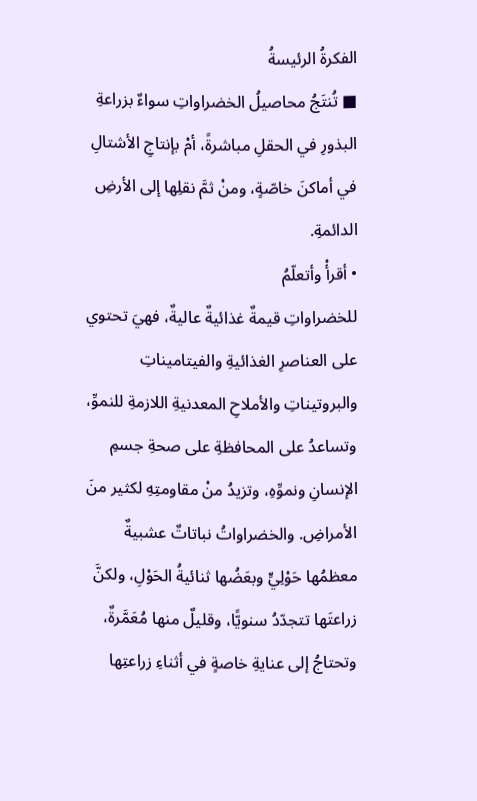الفكرةُ الرئيسةُ
■ تُنتَجُ محاصيلُ الخضراواتِ سواءٌ بزراعةِ البذورِ في الحقلِ مباشرةً، أمْ بإنتاجِ الأشتالِ في أماكنَ خاصّةٍ، ومنْ ثمَّ نقلِها إلى الأرضِ الدائمةِ.
• أقرأْ وأتعلّمُ
للخضراواتِ قيمةٌ غذائيةٌ عاليةٌ، فهيَ تحتوي على العناصرِ الغذائيةِ والفيتاميناتِ والبروتيناتِ والأملاحِ المعدنيةِ اللازمةِ للنموِّ، وتساعدُ على المحافظةِ على صحةِ جسمِ الإنسانِ ونموِّهِ، وتزيدُ منْ مقاومتِهِ لکثیر منَ الأمراضِ. والخضراواتُ نباتاتٌ عشبيةٌ معظمُها حَوْلِيٍّ وبعَضُها ثنائيةُ الحَوْلِ، ولكنَّ زراعتَها تتجدّدُ سنويًّا، وقليلٌ منها مُعَمَّرةٌ، وتحتاجُ إلى عنايةِ خاصةٍ في أثناءِ زراعتِها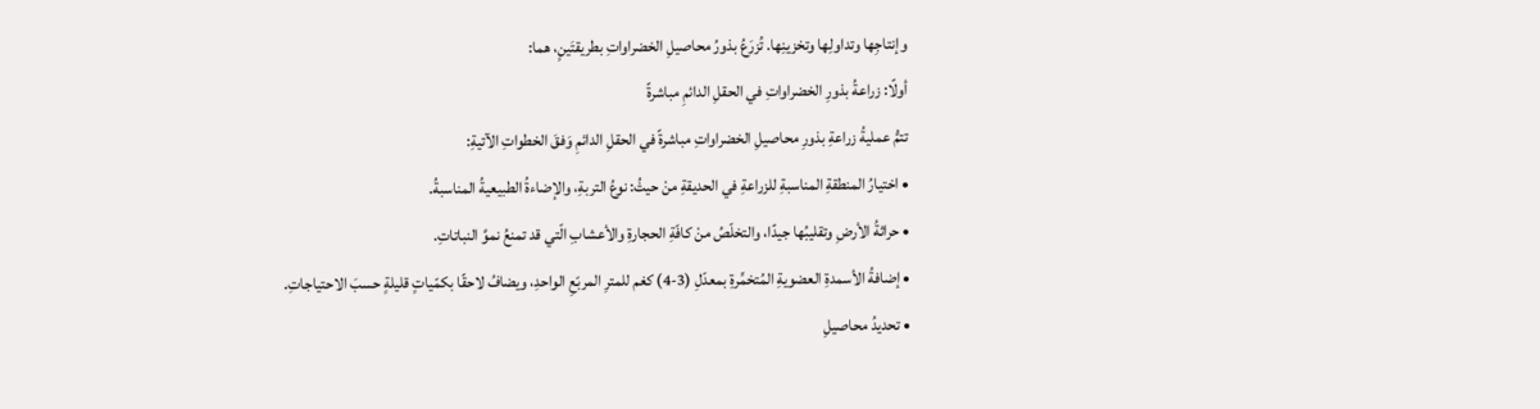وإنتاجِها وتداولِها وتخزينِها. تُزرَعُ بذورُ محاصيلِ الخضراواتِ بطريقتَينٍ، هما:
أولًا: زراعةُ بذورِ الخضراواتِ في الحقلِ الدائمِ مباشرةً
تتمُّ عمليةُ زراعةِ بذورِ محاصيلِ الخضراواتِ مباشرةً في الحقلِ الدائمِ وَفقَ الخطواتِ الآتيةِ:
• اختيارُ المنطقةِ المناسبةِ للزراعةِ في الحديقةِ منْ حيثُ: نوعُ التربةِ، والإضاءةُ الطبيعيةُ المناسبةُ.
• حراثةُ الأرضِ وتقليبُها جيدًا، والتخلّصُ منْ كافّةِ الحجارةِ والأعشابِ الّتي قد تمنعُ نموَّ النباتاتِ.
• إضافةُ الأسمدةِ العضويةِ المُتخمِّرةِ بمعدّلِ (3-4) كغم للمترِ المربّعِ الواحدِ، ويضافُ لاحقًا بكمّیاتٍ قليلةٍ حسبَ الاحتیاجاتِ.
• تحديدُ محاصيلِ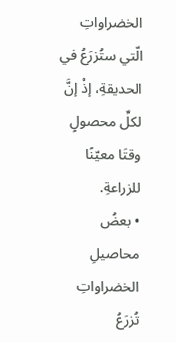الخضراواتِ الّتي ستُزرَعُ في الحديقةِ، إذْ إنَّ لكلِّ محصولٍ وقتَا معيّنًا للزراعةِ.
• بعضُ محاصيلِ الخضراواتِ تُزرَعُ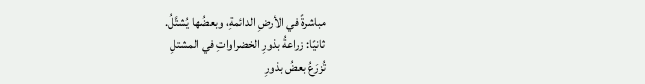مباشرةً في الأرضِ الدائمةِ، وبعضُها يُشتَّلُ.
ثانيًا: زراعةُ بذورِ الخضراواتِ في المشتلِ
تُزرَعُ بعضُ بذورِ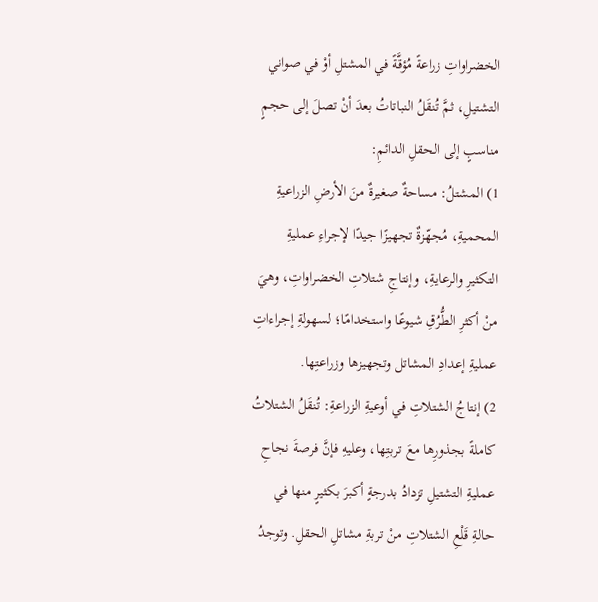الخضراواتِ زراعةً مُؤقَّةً في المشتلِ أوْ في صواني التشتيلِ، ثمَّ تُنقَلُ النباتاتُ بعدَ أنْ تصلَ إلى حجمٍ مناسبٍ إلى الحقلِ الدائمِ:
1) المشتلُ: مساحةٌ صغيرةٌ منَ الأرضِ الزراعيةِ المحميةِ، مُجهّزةٌ تجهيزًا جيدًا لإجراءِ عمليةِ التكثيرِ والرعايةِ، وإنتاجِ شتلاتِ الخضراواتِ، وهيَ منْ أكثرِ الطُّرُقِ شيوعًا واستخدامًا؛ لسهولةِ إجراءاتِ عمليةِ إعدادِ المشاتل وتجهيزها وزراعتِها.
2) إنتاجُ الشتلاتِ في أوعيةِ الزراعةِ: تُنقَلُ الشتلاتُ كاملةً بجذورِها معَ تربتِها، وعليهِ فإنَّ فرصةَ نجاحِ عمليةِ التشتيلِ تزدادُ بدرجةٍ أكبرَ بكثيرٍ منها في حالةِ قَلْعِ الشتلاتِ منْ تربةِ مشاتلِ الحقلِ. وتوجدُ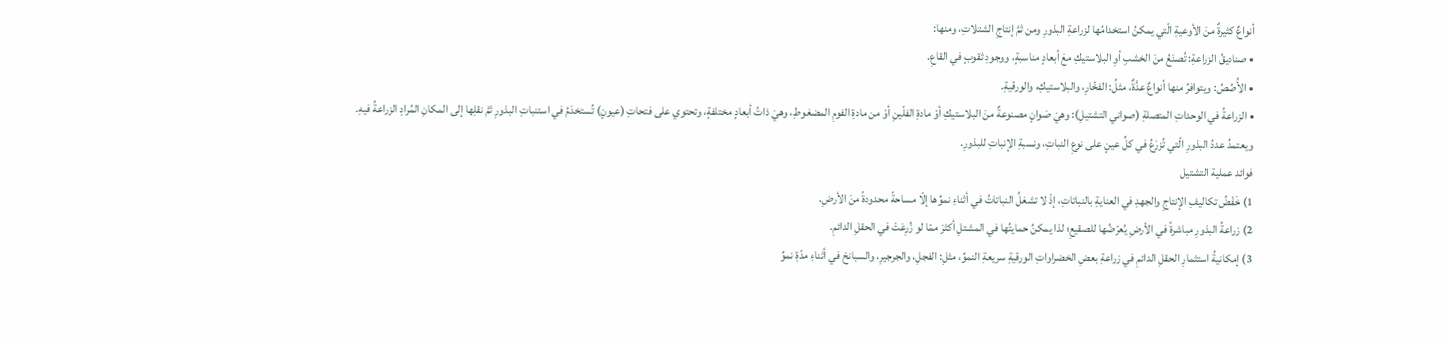أنواعٌ كثيرةٌ منَ الأوعيةِ الّتي يمكنُ استخدامُها لزراعةِ البذورِ ومن ثمَّ إنتاجِ الشتلاتِ، ومنها:
• صناديقُ الزراعةِ: تُصنَعُ منَ الخشبِ أوِ البلاستیكِ معَ أبعادٍ مناسبةٍ، ووجودِ ثقوبٍ في القاعِ.
• الأُصُصُ: ويتوافرُ منها أنواعٌ عدَّةٌ، مثلُ: الفخّارِ، والبلاستيكِ، والورقيةِ.
• الزراعةُ في الوحداتِ المتصلةِ (صواني التشتيلِ): وهيَ صَوانٍ مصنوعةٌ منَ البلاستيكِ أوْ مادةِ الفلّينِ أوْ من مادةِ الفومِ المضغوطِ، وهيَ ذاتُ أبعادٍ مختلفةٍ، وتحتوي علی فتحاتِ (عیونٍ) تُستخدَمُ في استنباتِ البذورِ ثمَّ نقلِها إلى المكانِ المُرادِ الزراعةُ فیهِ.
ويعتمدُ عددُ البذورِ الّتي تُزرَعُ في كلِّ عينٍ على نوعِ النباتِ، ونسبةِ الإنباتِ للبذورِ.
فوائد عملية التشتيل
1) خَفْضُ تكاليفِ الإنتاجِ والجهدِ في العنايةِ بالنباتاتِ، إذْ لا تشغلُ النباتاتُ في أثناءِ نموِّها إلّا مساحةً محدودةً منَ الأرضِ.
2) زراعةُ البذورِ مباشرةً في الأرضِ يُعرّضُها للصقيعِ؛ لذا يمكنُ حمايتُها في المشتلِ أكثرَ ممّا لو زُرِعَتْ في الحقلِ الدائمِ.
3) إمكانيةُ استثمارِ الحقلِ الدائمِ في زراعةِ بعضِ الخضراواتِ الورقيةِ سريعةِ النموِّ، مثلِ: الفجلِ، والجرجيرِ، والسبانخ في أثناءِ مدّةِ نموِّ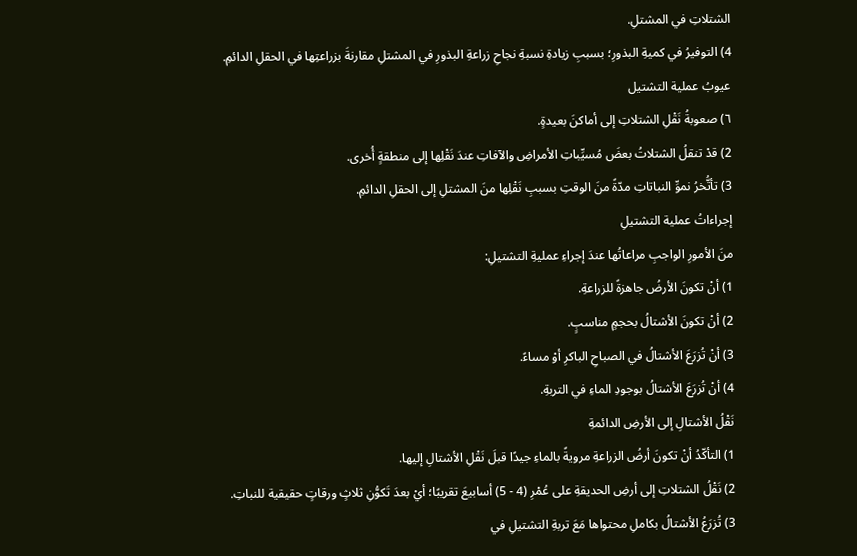الشتلاتِ في المشتلِ.
4) التوفيرُ في كميةِ البذورِ؛ بسببِ زيادةِ نسبةِ نجاحِ زراعةِ البذورِ في المشتلِ مقارنةَ بزراعتِها في الحقلِ الدائمِ.
عيوبُ عملية التشتيل
٦) صعوبةُ نَقْلِ الشتلاتِ إلى أماكنَ بعيدةٍ.
2) قدْ تنقلُ الشتلاتُ بعضَ مُسيِّباتِ الأمراضِ والآفاتِ عندَ نَقْلِها إلى منطقةٍ أُخرى.
3) تأتُّخرُ نموِّ النباتاتِ مدّةً منَ الوقتِ بسببِ نَقْلِها منَ المشتلِ إلى الحقلِ الدائمِ.
إجراءاتُ عملية التشتيلِ
منَ الأمورِ الواجبِ مراعاتُها عندَ إجراءِ عمليةِ التشتيلِ:
1) أنْ تكونَ الأرضُ جاهزةً للزراعةِ.
2) أنْ تكونَ الأشتالُ بحجمٍ مناسبٍ.
3) أنْ تُزرَعَ الأشتالُ في الصباحِ الباكرِ أوْ مساءً.
4) أنْ تُزرَعَ الأشتالُ بوجودِ الماءِ في التربةِ.
نَقْلُ الأشتالِ إلى الأرضِ الدائمةِ
1) التأكّدُ أنْ تكونَ أرضُ الزراعةِ مرويةً بالماءِ جيدًا قبلَ نَقْلِ الأشتالِ إليها.
2) نَقْلُ الشتلاتِ إلى أرضِ الحديقةِ على عُمْرِ (4 - 5) أسابيعَ تقريبًا؛ أيْ بعدَ تَكوُّنِ ثلاثٍ ورقاتٍ حقيقية للنباتِ.
3) تُزرَعُ الأشتالُ بكاملِ محتواها مَعَ تربةِ التشتيلِ في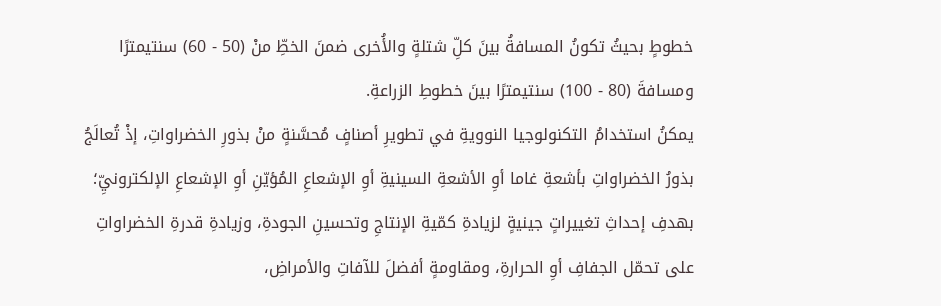خطوطٍ بحيثُ تكونُ المسافةُ بينَ كلِّ شتلةٍ والأُخرى ضمنَ الخطِّ منْ (50 - 60) سنتيمترًا ومسافةَ (80 - 100) سنتيمترًا بينَ خطوطِ الزراعةِ.
يمكنُ استخدامُ التكنولوجيا النوويةِ في تطويرِ أصنافٍ مُحسَّنةٍ منْ بذورِ الخضراواتِ، إذْ تُعالَجُ بذورُ الخضراواتِ بأشعةِ غاما أوِ الأشعةِ السينيةِ أوِ الإشعاعِ المُؤيّنِ أوِ الإشعاعِ الإلكترونيِّ؛ بهدفِ إحداثِ تغييراتٍ جينيةٍ لزيادةِ كمّيةِ الإنتاجِ وتحسينِ الجودةِ، وزيادةِ قدرةِ الخضراواتِ على تحمّل الجفافِ أوِ الحرارةِ، ومقاومةٍ أفضلَ للآفاتِ والأمراضِ،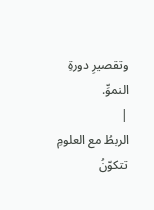وتقصيرِ دورةِ النموِّ.
|
الربطُ مع العلومِ تتكوّنُ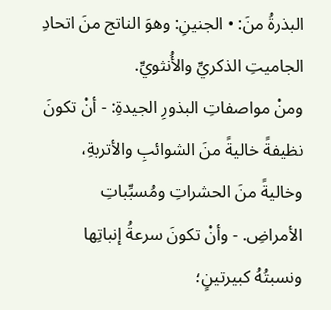البذرةُ منَ: • الجنينِ: وهوَ الناتج منَ اتحادِ الجاميتِ الذكريِّ والأُنثويِّ.
ومنْ مواصفاتِ البذورِ الجيدةِ: - أنْ تكونَ نظيفةً خاليةً منَ الشوائبِ والأتربةِ، وخاليةً منَ الحشراتِ ومُسبِّباتِ الأمراضِ. - وأنْ تكونَ سرعةُ إنباتِها ونسبتُهُ كبيرتينٍ؛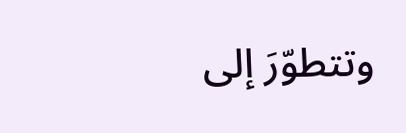وتتطوّرَ إلى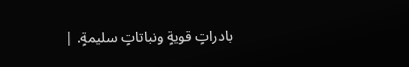بادراتٍ قويةٍ ونباتاتٍ سليمةٍ. |